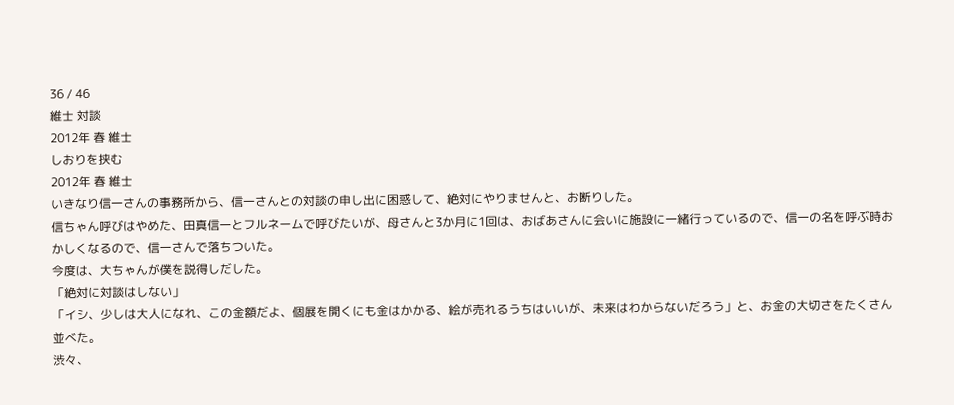36 / 46
維士 対談
2012年 春 維士
しおりを挟む
2012年 春 維士
いきなり信一さんの事務所から、信一さんとの対談の申し出に困惑して、絶対にやりませんと、お断りした。
信ちゃん呼びはやめた、田真信一とフルネームで呼びたいが、母さんと3か月に1回は、おばあさんに会いに施設に一緒行っているので、信一の名を呼ぶ時おかしくなるので、信一さんで落ちついた。
今度は、大ちゃんが僕を説得しだした。
「絶対に対談はしない」
「イシ、少しは大人になれ、この金額だよ、個展を開くにも金はかかる、絵が売れるうちはいいが、未来はわからないだろう」と、お金の大切さをたくさん並べた。
渋々、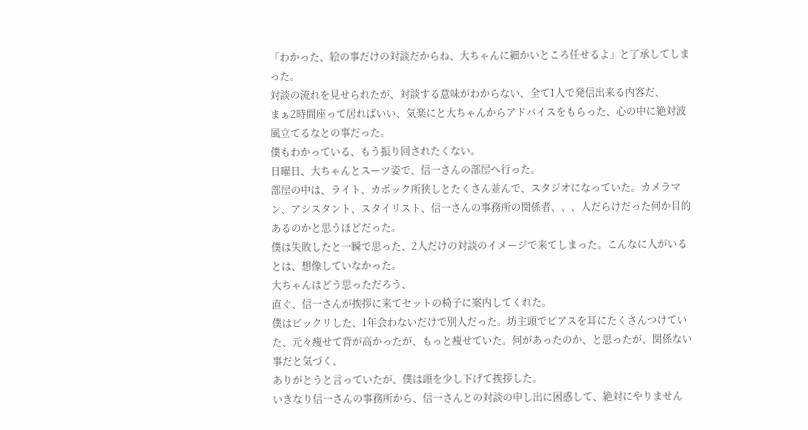「わかった、絵の事だけの対談だからね、大ちゃんに細かいところ任せるよ」と了承してしまった。
対談の流れを見せられたが、対談する意味がわからない、全て1人で発信出来る内容だ、
まぁ2時間座って居ればいい、気楽にと大ちゃんからアドバイスをもらった、心の中に絶対波風立てるなとの事だった。
僕もわかっている、もう振り回されたくない。
日曜日、大ちゃんとスーツ姿で、信一さんの部屋へ行った。
部屋の中は、ライト、カポック所狭しとたくさん並んで、スタジオになっていた。カメラマン、アシスタント、スタイリスト、信一さんの事務所の関係者、、、人だらけだった何か目的あるのかと思うほどだった。
僕は失敗したと一瞬で思った、2人だけの対談のイメージで来てしまった。こんなに人がいるとは、想像していなかった。
大ちゃんはどう思っただろう、
直ぐ、信一さんが挨拶に来てセットの椅子に案内してくれた。
僕はビックリした、1年会わないだけで別人だった。坊主頭でピアスを耳にたくさんつけていた、元々痩せて背が高かったが、もっと痩せていた。何があったのか、と思ったが、関係ない事だと気づく、
ありがとうと言っていたが、僕は頭を少し下げて挨拶した。
いきなり信一さんの事務所から、信一さんとの対談の申し出に困惑して、絶対にやりません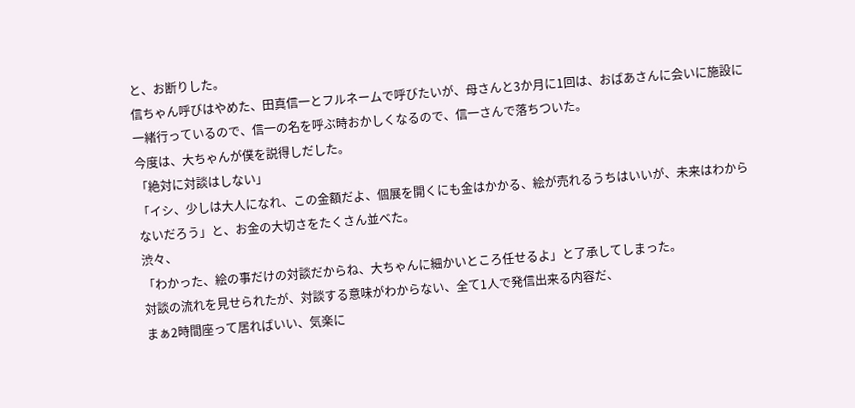と、お断りした。
信ちゃん呼びはやめた、田真信一とフルネームで呼びたいが、母さんと3か月に1回は、おばあさんに会いに施設に一緒行っているので、信一の名を呼ぶ時おかしくなるので、信一さんで落ちついた。
今度は、大ちゃんが僕を説得しだした。
「絶対に対談はしない」
「イシ、少しは大人になれ、この金額だよ、個展を開くにも金はかかる、絵が売れるうちはいいが、未来はわからないだろう」と、お金の大切さをたくさん並べた。
渋々、
「わかった、絵の事だけの対談だからね、大ちゃんに細かいところ任せるよ」と了承してしまった。
対談の流れを見せられたが、対談する意味がわからない、全て1人で発信出来る内容だ、
まぁ2時間座って居ればいい、気楽に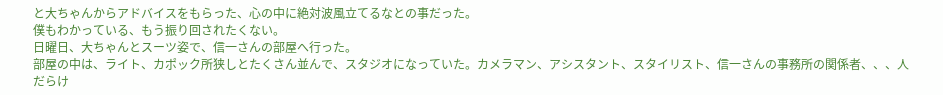と大ちゃんからアドバイスをもらった、心の中に絶対波風立てるなとの事だった。
僕もわかっている、もう振り回されたくない。
日曜日、大ちゃんとスーツ姿で、信一さんの部屋へ行った。
部屋の中は、ライト、カポック所狭しとたくさん並んで、スタジオになっていた。カメラマン、アシスタント、スタイリスト、信一さんの事務所の関係者、、、人だらけ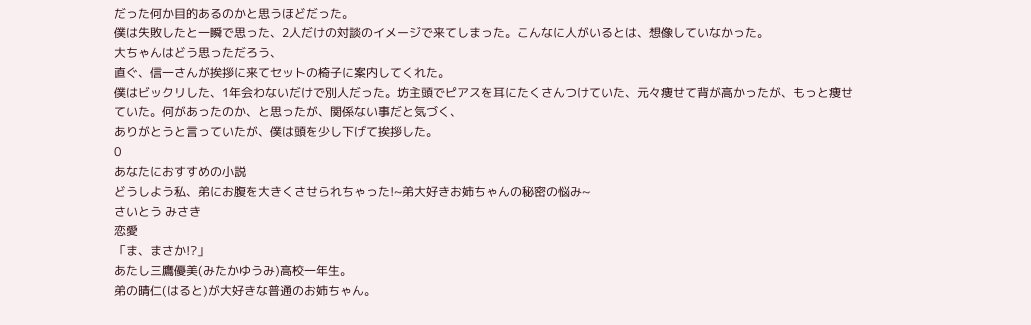だった何か目的あるのかと思うほどだった。
僕は失敗したと一瞬で思った、2人だけの対談のイメージで来てしまった。こんなに人がいるとは、想像していなかった。
大ちゃんはどう思っただろう、
直ぐ、信一さんが挨拶に来てセットの椅子に案内してくれた。
僕はビックリした、1年会わないだけで別人だった。坊主頭でピアスを耳にたくさんつけていた、元々痩せて背が高かったが、もっと痩せていた。何があったのか、と思ったが、関係ない事だと気づく、
ありがとうと言っていたが、僕は頭を少し下げて挨拶した。
0
あなたにおすすめの小説
どうしよう私、弟にお腹を大きくさせられちゃった!~弟大好きお姉ちゃんの秘密の悩み~
さいとう みさき
恋愛
「ま、まさか!?」
あたし三鷹優美(みたかゆうみ)高校一年生。
弟の晴仁(はると)が大好きな普通のお姉ちゃん。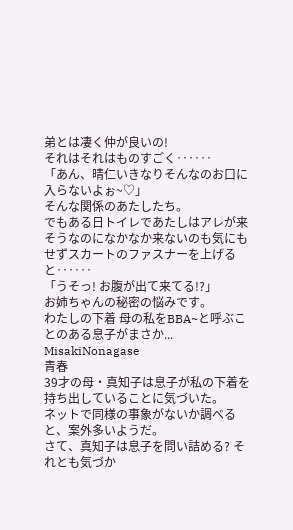弟とは凄く仲が良いの!
それはそれはものすごく‥‥‥
「あん、晴仁いきなりそんなのお口に入らないよぉ~♡」
そんな関係のあたしたち。
でもある日トイレであたしはアレが来そうなのになかなか来ないのも気にもせずスカートのファスナーを上げると‥‥‥
「うそっ! お腹が出て来てる!?」
お姉ちゃんの秘密の悩みです。
わたしの下着 母の私をBBA~と呼ぶことのある息子がまさか...
MisakiNonagase
青春
39才の母・真知子は息子が私の下着を持ち出していることに気づいた。
ネットで同様の事象がないか調べると、案外多いようだ。
さて、真知子は息子を問い詰める? それとも気づか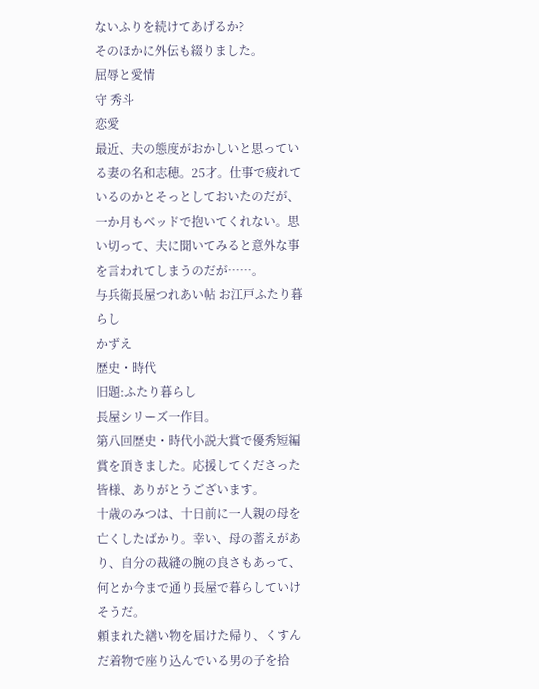ないふりを続けてあげるか?
そのほかに外伝も綴りました。
屈辱と愛情
守 秀斗
恋愛
最近、夫の態度がおかしいと思っている妻の名和志穂。25才。仕事で疲れているのかとそっとしておいたのだが、一か月もベッドで抱いてくれない。思い切って、夫に聞いてみると意外な事を言われてしまうのだが……。
与兵衛長屋つれあい帖 お江戸ふたり暮らし
かずえ
歴史・時代
旧題:ふたり暮らし
長屋シリーズ一作目。
第八回歴史・時代小説大賞で優秀短編賞を頂きました。応援してくださった皆様、ありがとうございます。
十歳のみつは、十日前に一人親の母を亡くしたばかり。幸い、母の蓄えがあり、自分の裁縫の腕の良さもあって、何とか今まで通り長屋で暮らしていけそうだ。
頼まれた繕い物を届けた帰り、くすんだ着物で座り込んでいる男の子を拾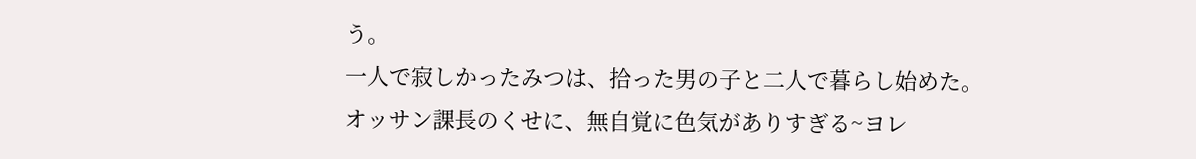う。
一人で寂しかったみつは、拾った男の子と二人で暮らし始めた。
オッサン課長のくせに、無自覚に色気がありすぎる~ヨレ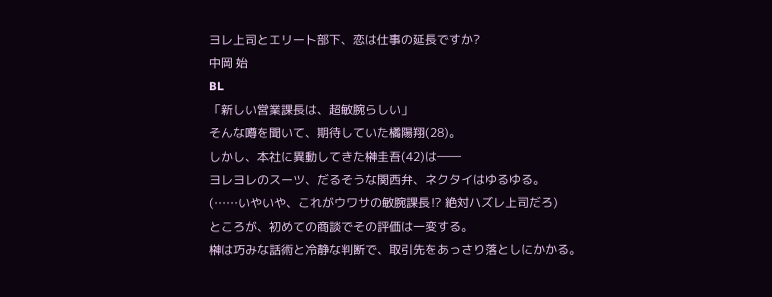ヨレ上司とエリート部下、恋は仕事の延長ですか?
中岡 始
BL
「新しい営業課長は、超敏腕らしい」
そんな噂を聞いて、期待していた橘陽翔(28)。
しかし、本社に異動してきた榊圭吾(42)は――
ヨレヨレのスーツ、だるそうな関西弁、ネクタイはゆるゆる。
(……いやいや、これがウワサの敏腕課長⁉ 絶対ハズレ上司だろ)
ところが、初めての商談でその評価は一変する。
榊は巧みな話術と冷静な判断で、取引先をあっさり落としにかかる。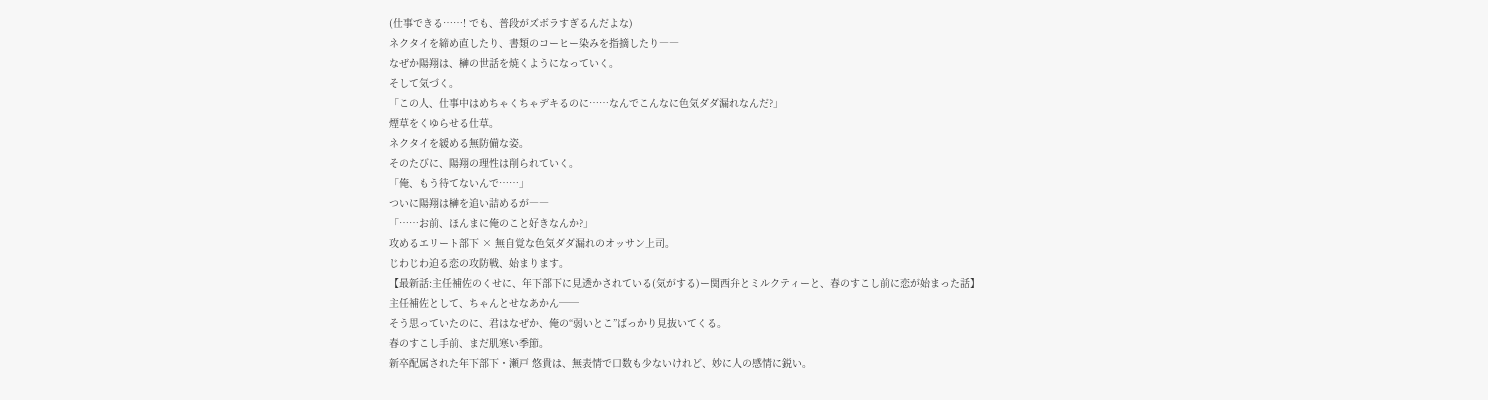(仕事できる……! でも、普段がズボラすぎるんだよな)
ネクタイを締め直したり、書類のコーヒー染みを指摘したり――
なぜか陽翔は、榊の世話を焼くようになっていく。
そして気づく。
「この人、仕事中はめちゃくちゃデキるのに……なんでこんなに色気ダダ漏れなんだ?」
煙草をくゆらせる仕草。
ネクタイを緩める無防備な姿。
そのたびに、陽翔の理性は削られていく。
「俺、もう待てないんで……」
ついに陽翔は榊を追い詰めるが――
「……お前、ほんまに俺のこと好きなんか?」
攻めるエリート部下 × 無自覚な色気ダダ漏れのオッサン上司。
じわじわ迫る恋の攻防戦、始まります。
【最新話:主任補佐のくせに、年下部下に見透かされている(気がする)ー関西弁とミルクティーと、春のすこし前に恋が始まった話】
主任補佐として、ちゃんとせなあかん──
そう思っていたのに、君はなぜか、俺の“弱いとこ”ばっかり見抜いてくる。
春のすこし手前、まだ肌寒い季節。
新卒配属された年下部下・瀬戸 悠貴は、無表情で口数も少ないけれど、妙に人の感情に鋭い。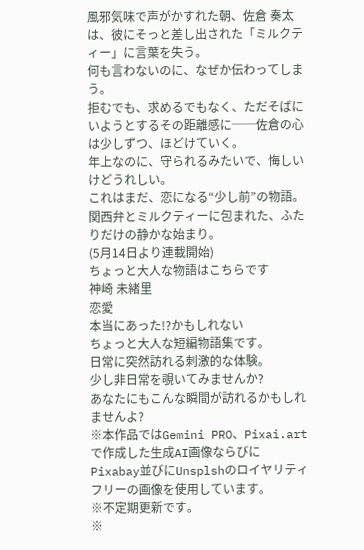風邪気味で声がかすれた朝、佐倉 奏太は、彼にそっと差し出された「ミルクティー」に言葉を失う。
何も言わないのに、なぜか伝わってしまう。
拒むでも、求めるでもなく、ただそばにいようとするその距離感に──佐倉の心は少しずつ、ほどけていく。
年上なのに、守られるみたいで、悔しいけどうれしい。
これはまだ、恋になる“少し前”の物語。
関西弁とミルクティーに包まれた、ふたりだけの静かな始まり。
(5月14日より連載開始)
ちょっと大人な物語はこちらです
神崎 未緒里
恋愛
本当にあった!?かもしれない
ちょっと大人な短編物語集です。
日常に突然訪れる刺激的な体験。
少し非日常を覗いてみませんか?
あなたにもこんな瞬間が訪れるかもしれませんよ?
※本作品ではGemini PRO、Pixai.artで作成した生成AI画像ならびに
Pixabay並びにUnsplshのロイヤリティフリーの画像を使用しています。
※不定期更新です。
※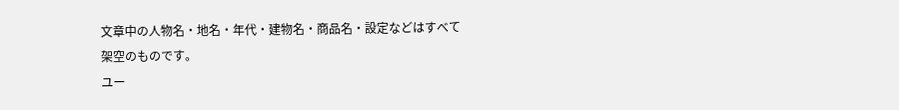文章中の人物名・地名・年代・建物名・商品名・設定などはすべて架空のものです。
ユー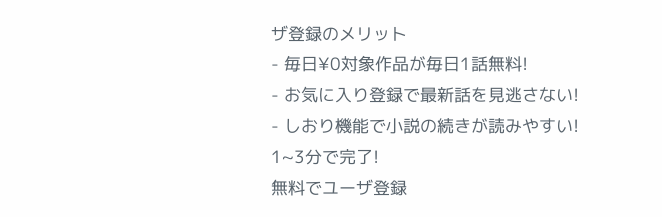ザ登録のメリット
- 毎日¥0対象作品が毎日1話無料!
- お気に入り登録で最新話を見逃さない!
- しおり機能で小説の続きが読みやすい!
1~3分で完了!
無料でユーザ登録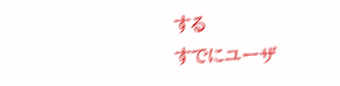する
すでにユーザ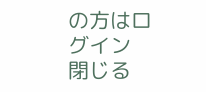の方はログイン
閉じる